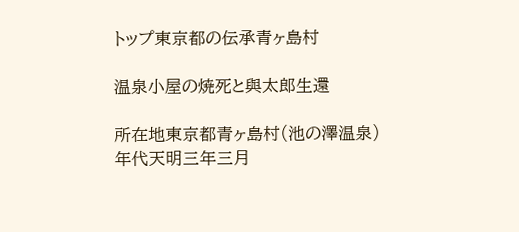トップ東京都の伝承青ヶ島村

温泉小屋の焼死と與太郎生還

所在地東京都青ヶ島村(池の澤温泉)
年代天明三年三月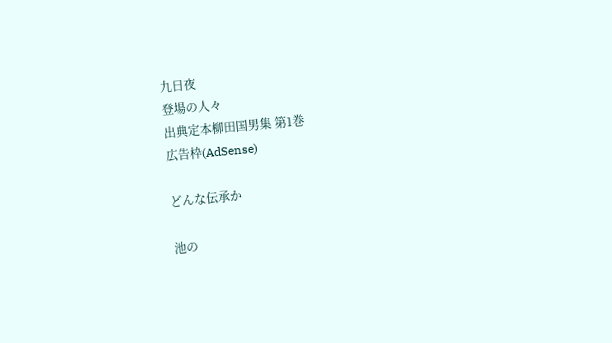九日夜
登場の人々
出典定本柳田国男集 第1巻
広告枠(AdSense)

どんな伝承か

池の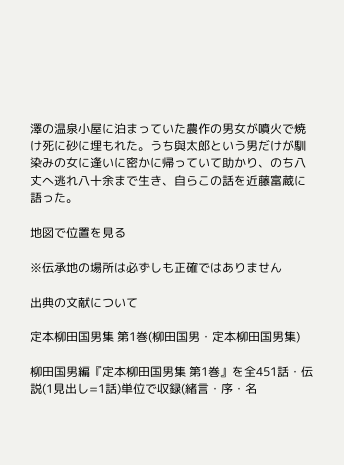澤の温泉小屋に泊まっていた農作の男女が噴火で焼け死に砂に埋もれた。うち與太郎という男だけが馴染みの女に逢いに密かに帰っていて助かり、のち八丈へ逃れ八十余まで生き、自らこの話を近藤富蔵に語った。

地図で位置を見る

※伝承地の場所は必ずしも正確ではありません

出典の文献について

定本柳田国男集 第1巻(柳田国男・定本柳田国男集)

柳田国男編『定本柳田国男集 第1巻』を全451話・伝説(1見出し=1話)単位で収録(緒言・序・名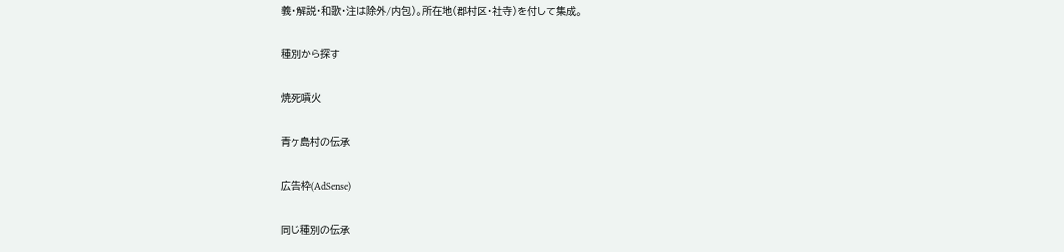義・解説・和歌・注は除外/内包)。所在地(郡村区・社寺)を付して集成。

種別から探す

焼死噴火

青ヶ島村の伝承

広告枠(AdSense)

同じ種別の伝承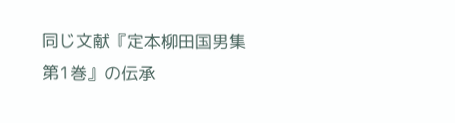同じ文献『定本柳田国男集 第1巻』の伝承